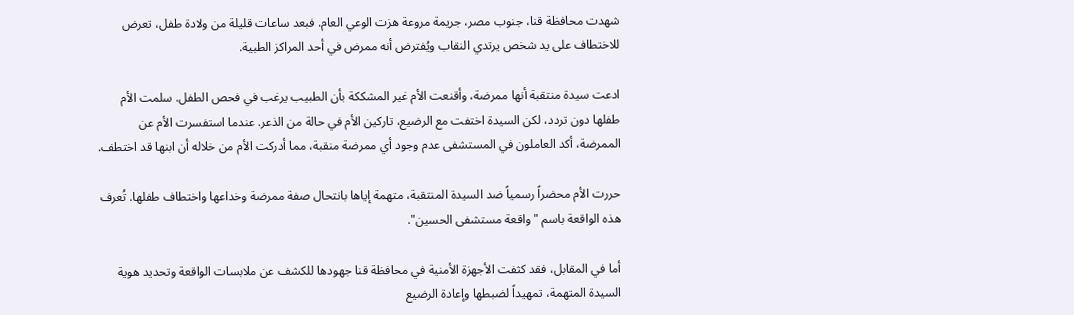شهدت محافظة قنا، جنوب مصر، جريمة مروعة هزت الوعي العام. فبعد ساعات قليلة من ولادة طفل، تعرض للاختطاف على يد شخص يرتدي النقاب ويُفترض أنه ممرض في أحد المراكز الطبية.

ادعت سيدة منتقبة أنها ممرضة، وأقنعت الأم غير المشككة بأن الطبيب يرغب في فحص الطفل. سلمت الأم طفلها دون تردد، لكن السيدة اختفت مع الرضيع، تاركين الأم في حالة من الذعر. عندما استفسرت الأم عن الممرضة، أكد العاملون في المستشفى عدم وجود أي ممرضة منقبة، مما أدركت الأم من خلاله أن ابنها قد اختطف.

حررت الأم محضراً رسمياً ضد السيدة المنتقبة، متهمة إياها بانتحال صفة ممرضة وخداعها واختطاف طفلها. تُعرف هذه الواقعة باسم "واقعة مستشفى الحسين".

أما في المقابل، فقد كثفت الأجهزة الأمنية في محافظة قنا جهودها للكشف عن ملابسات الواقعة وتحديد هوية السيدة المتهمة، تمهيداً لضبطها وإعادة الرضيع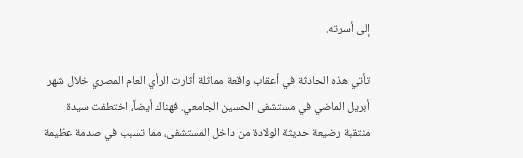إلى أسرته.

تأتي هذه الحادثة في أعقاب واقعة مماثلة أثارت الرأي العام المصري خلال شهر أبريل الماضي في مستشفى الحسين الجامعي. فهناك أيضاً، اختطفت سيدة منتقبة رضيعة حديثة الولادة من داخل المستشفى، مما تسبب في صدمة عظيمة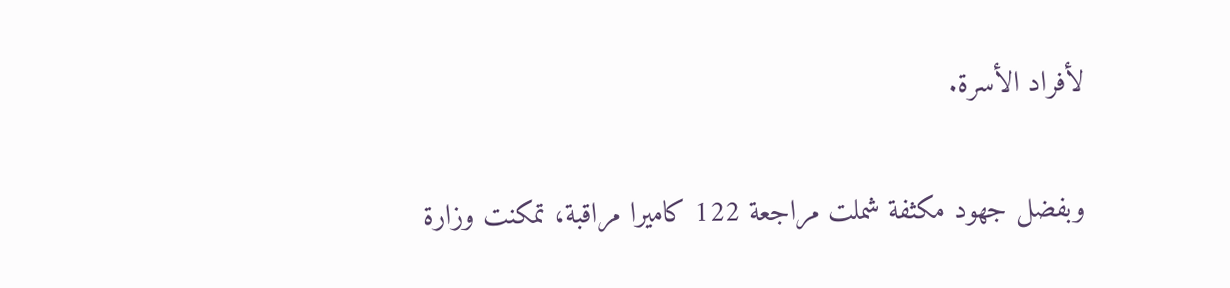لأفراد الأسرة.

وبفضل جهود مكثفة شملت مراجعة 122 كاميرا مراقبة، تمكنت وزارة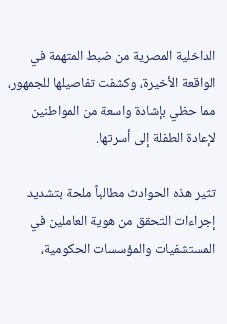الداخلية المصرية من ضبط المتهمة في الواقعة الأخيرة، وكشفت تفاصيلها للجمهور، مما حظي بإشادة واسعة من المواطنين لإعادة الطفلة إلى أسرتها.

تثير هذه الحوادث مطالباً ملحة بتشديد إجراءات التحقق من هوية العاملين في المستشفيات والمؤسسات الحكومية،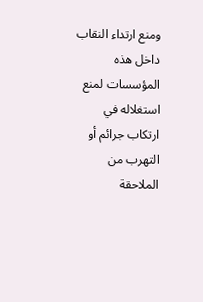ومنع ارتداء النقاب داخل هذه المؤسسات لمنع استغلاله في ارتكاب جرائم أو التهرب من الملاحقة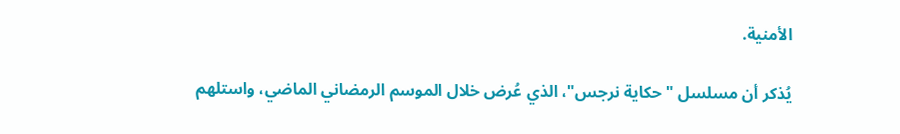الأمنية.

يُذكر أن مسلسل "حكاية نرجس"، الذي عُرض خلال الموسم الرمضاني الماضي، واستلهم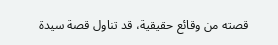قصته من وقائع حقيقية، قد تناول قصة سيدة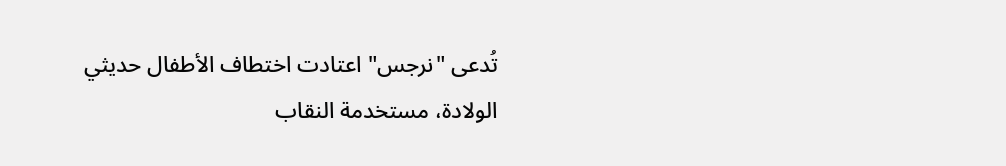تُدعى "نرجس" اعتادت اختطاف الأطفال حديثي الولادة، مستخدمة النقاب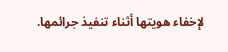لإخفاء هويتها أثناء تنفيذ جرائمها.